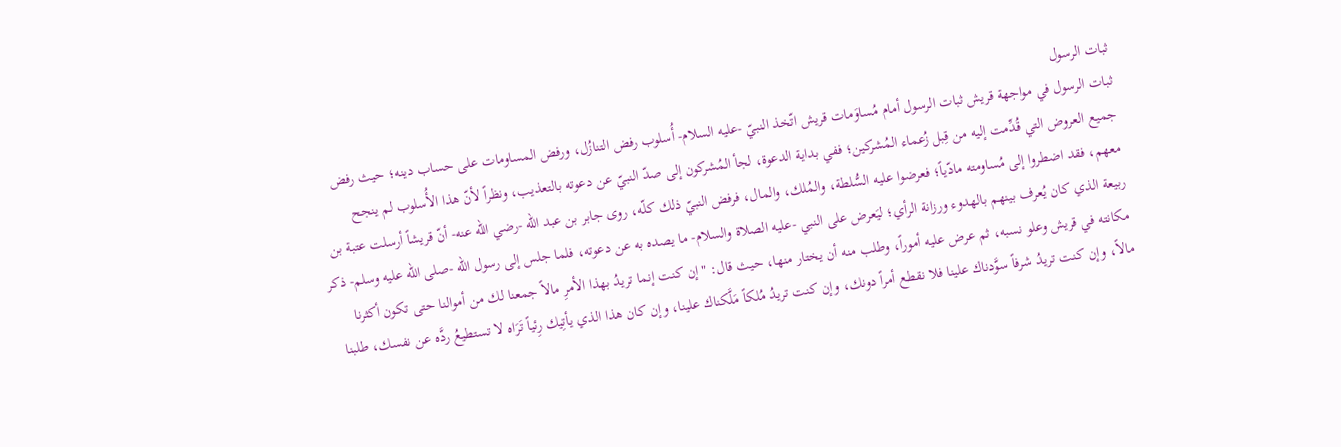ثبات الرسول
ثبات الرسول في مواجهة قريش ثبات الرسول أمام مُساوَمات قريش اتّخذ النبيّ -عليه السلام- أُسلوب رفض التنازُل، ورفض المساومات على حساب دينه؛ حيث رفض جميع العروض التي قُدِّمت إليه من قِبل زُعماء المُشركين؛ ففي بداية الدعوة، لجأ المُشركون إلى صدّ النبيّ عن دعوته بالتعذيب، ونظراً لأنّ هذا الأُسلوب لم ينجح معهم، فقد اضطروا إلى مُساومته مادّياً؛ فعرضوا عليه السُّلطة، والمُلك، والمال، فرفض النبيّ ذلك كلّه، روى جابر بن عبد الله -رضي الله عنه- أنّ قريشاً أرسلت عتبة بن ربيعة الذي كان يُعرف بينهم بالهدوء ورزانة الرأي؛ ليَعرض على النبي -عليه الصلاة والسلام- ما يصده به عن دعوته، فلما جلس إلى رسول الله -صلى الله عليه وسلم- ذكر مكانته في قريش وعلو نسبه، ثم عرض عليه أموراً، وطلب منه أن يختار منها، حيث قال: "إن كنت إنما تريدُ بهذا الأمرِ مالاً جمعنا لك من أموالنا حتى تكون أكثرنا مالاً، وإن كنت تريدُ شرفاً سوَّدناك علينا فلا نقطع أمراً دونك، وإن كنت تريدُ مُلكاً مَلَّكناك علينا، وإن كان هذا الذي يأتِيك رِئياً تَرَاه لا تستطيعُ ردَّه عن نفسك، طلبنا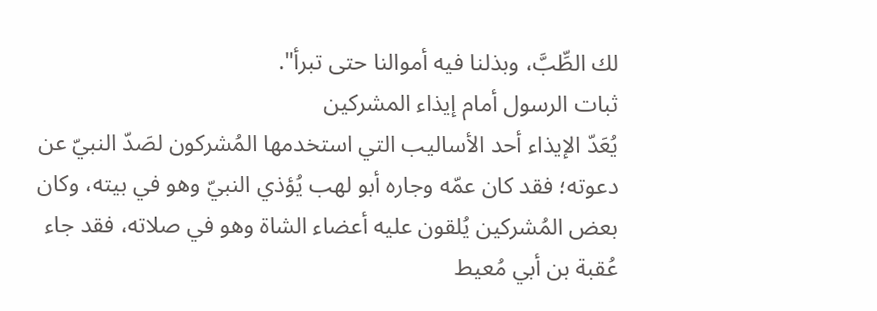لك الطِّبَّ، وبذلنا فيه أموالنا حتى تبرأ".
ثبات الرسول أمام إيذاء المشركين
يُعَدّ الإيذاء أحد الأساليب التي استخدمها المُشركون لصَدّ النبيّ عن دعوته؛ فقد كان عمّه وجاره أبو لهب يُؤذي النبيّ وهو في بيته، وكان بعض المُشركين يُلقون عليه أعضاء الشاة وهو في صلاته، فقد جاء عُقبة بن أبي مُعيط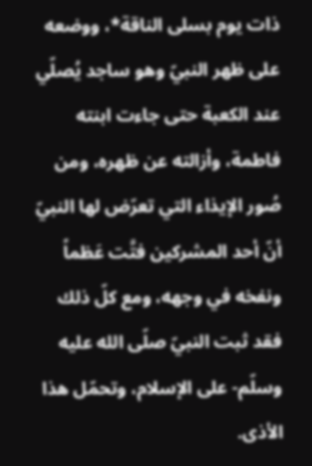ذات يوم بسلى الناقة*، ووضعه على ظهر النبيّ وهو ساجد يُصلّي عند الكعبة حتى جاءت ابنته فاطمة، وأزالته عن ظهره، ومن صُور الإيذاء التي تعرّض لها النبيّ أنّ أحد المشركين فتَّت عَظماً ونفخه في وجهه، ومع كلّ ذلك فقد ثبت النبيّ صلّى الله عليه وسلّم- على الإسلام، وتحمّل هذا الأذى.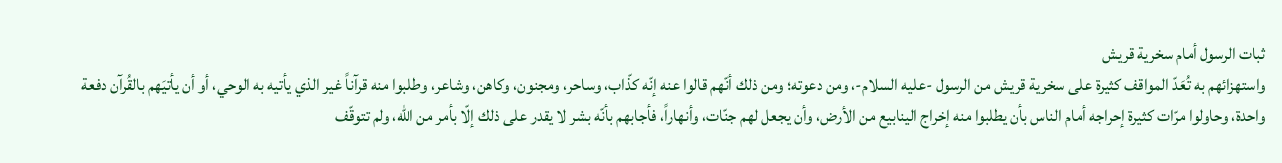ثبات الرسول أمام سخرية قريش
واستهزائهم به تُعَدّ المواقف كثيرة على سخرية قريش من الرسول -عليه السلام-، ومن دعوته؛ ومن ذلك أنّهم قالوا عنه إنّه كذّاب، وساحر، ومجنون، وكاهن، وشاعر، وطلبوا منه قرآناً غير الذي يأتيه به الوحي، أو أن يأتيَهم بالقُرآن دفعة واحدة، وحاولوا مرّات كثيرة إحراجه أمام الناس بأن يطلبوا منه إخراج الينابيع من الأرض، وأن يجعل لهم جنّات، وأنهاراً، فأجابهم بأنّه بشر لا يقدر على ذلك إلّا بأمر من الله، ولم تتوقّف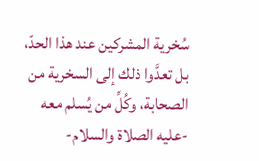سُخرية المشركين عند هذا الحدّ، بل تعدَّوا ذلك إلى السخرية من الصحابة، وكُلِّ من يُسلم معه -عليه الصلاة والسلام-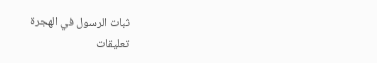ثبات الرسول في الهجرة
تعليقات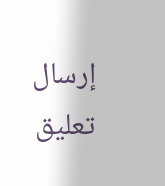إرسال تعليق